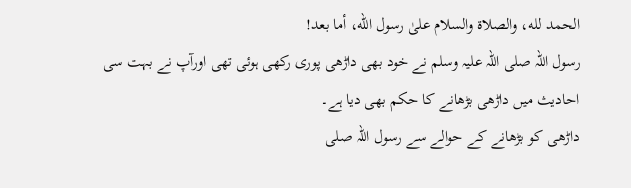الحمد لله، والصلاة والسلام علىٰ رسول الله، أما بعد!
رسول اللہ صلی اللہ علیہ وسلم نے خود بھی داڑھی پوری رکھی ہوئی تھی اورآپ نے بہت سی احادیث میں داڑھی بڑھانے کا حکم بھی دیا ہے۔
داڑھی کو بڑھانے کے حوالے سے رسول اللہ صلی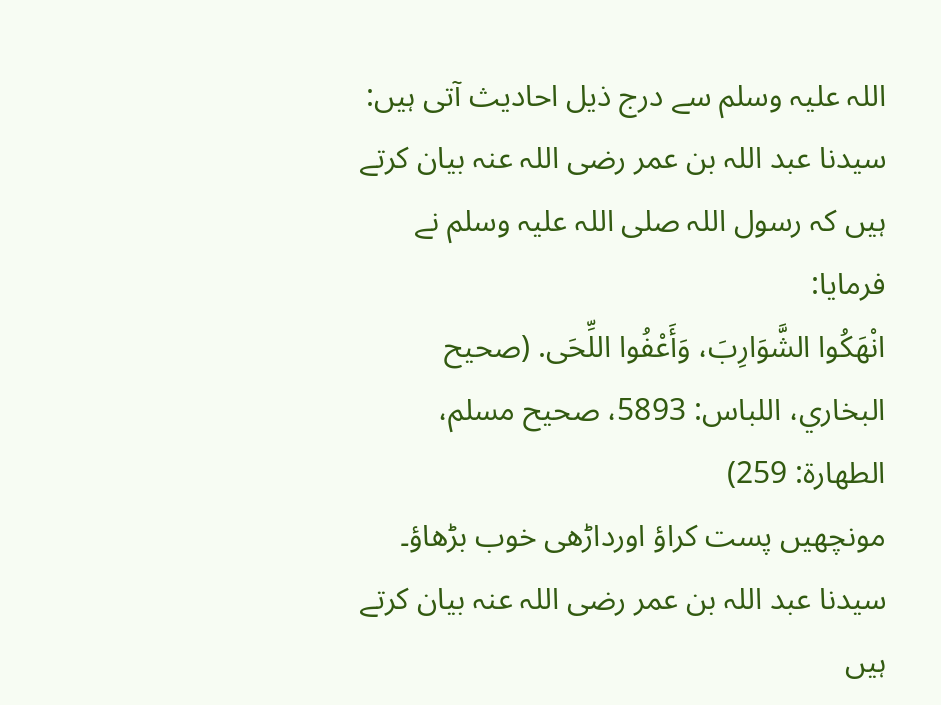اللہ علیہ وسلم سے درج ذیل احادیث آتی ہیں:
سیدنا عبد اللہ بن عمر رضی اللہ عنہ بیان کرتے ہیں کہ رسول اللہ صلی اللہ علیہ وسلم نے فرمایا:
انْهَكُوا الشَّوَارِبَ، وَأَعْفُوا اللِّحَى. (صحیح البخاري، اللباس: 5893، صحيح مسلم، الطهارة: 259)
مونچھیں پست کراؤ اورداڑھی خوب بڑھاؤ۔
سیدنا عبد اللہ بن عمر رضی اللہ عنہ بیان کرتے ہیں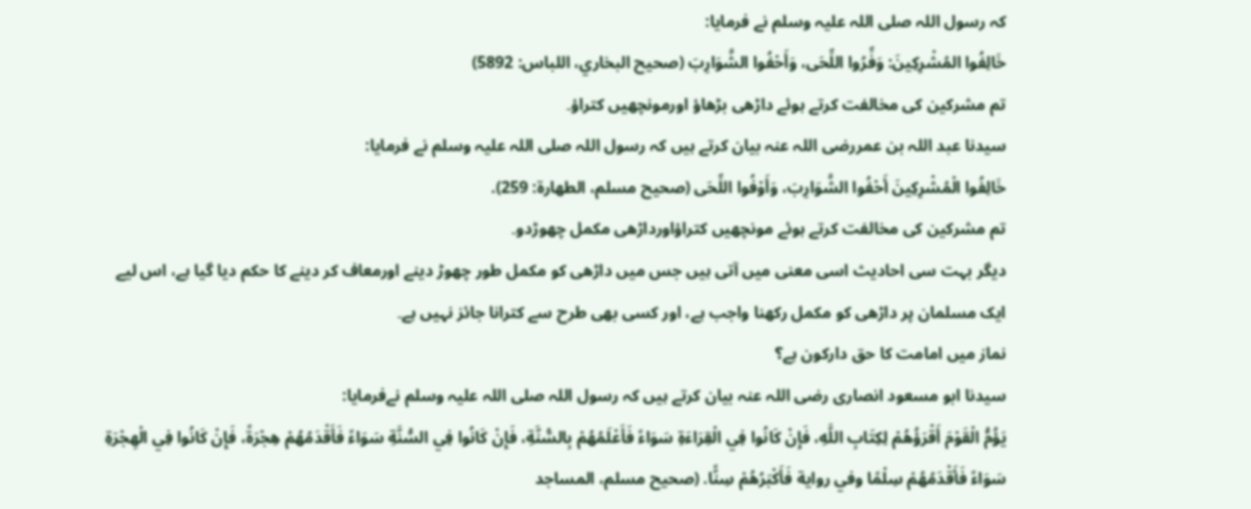کہ رسول اللہ صلی اللہ علیہ وسلم نے فرمایا:
خَالِفُوا المُشْرِكِينَ: وَفِّرُوا اللِّحَى، وَأَحْفُوا الشَّوَارِبَ (صحیح البخاري، اللباس: 5892)
تم مشرکین کی مخالفت کرتے ہوئے داڑھی بڑھاؤ اورمونچھیں کتراؤ۔
سیدنا عبد اللہ بن عمررضی اللہ عنہ بیان کرتے ہیں کہ رسول اللہ صلی اللہ علیہ وسلم نے فرمایا:
خَالِفُوا الْمُشْرِكِينَ أَحْفُوا الشَّوَارِبَ، وَأَوْفُوا اللِّحَى (صحيح مسلم، الطهارة: 259).
تم مشرکین کی مخالفت کرتے ہوئے مونچھیں کتراؤاورداڑھی مکمل چھوڑدو۔
دیگر بہت سی احادیث اسی معنی میں آتی ہیں جس میں داڑھی کو مکمل طور چھوڑ دینے اورمعاف کر دینے کا حکم دیا گیا ہے، اس لیے ایک مسلمان پر داڑھی کو مکمل رکھنا واجب ہے، اور کسی بھی طرح سے کترانا جائز نہیں ہے۔
نماز میں امامت کا حق دارکون ہے؟
سیدنا ابو مسعود انصاری رضی اللہ عنہ بیان کرتے ہیں کہ رسول اللہ صلی اللہ علیہ وسلم نےفرمایا:
يَؤُمُّ الْقَوْمَ أَقْرَؤُهُمْ لِكِتَابِ اللَّهِ، فَإِنْ كَانُوا فِي الْقِرَاءَةِ سَوَاءً فَأَعْلَمُهُمْ بِالسُّنَّةِ، فَإِنْ كَانُوا فِي السُّنَّةِ سَوَاءً فَأَقْدَمُهُمْ هِجْرَةً، فَإِنْ كَانُوا فِي الْهِجْرَةِ سَوَاءً فَأَقْدَمُهُمْ سِلْمًا وفي رواية فَأَكْبَرُهُمْ سِنًّا. (صحیح مسلم، المساجد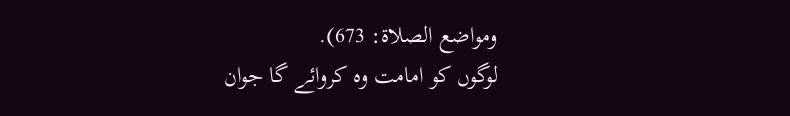ومواضع الصلاة: 673).
لوگوں کو امامت وہ کروائے گا جوان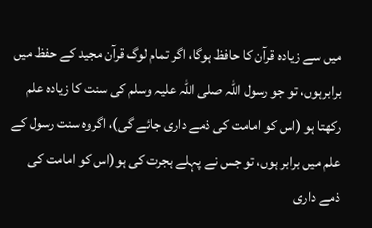میں سے زیادہ قرآن کا حافظ ہوگا، اگر تمام لوگ قرآن مجید کے حفظ میں برابرہوں، تو جو رسول اللہ صلی اللہ علیہ وسلم کی سنت کا زیادہ علم رکھتا ہو (اس کو امامت کی ذمے داری جائے گی)، اگروہ سنت رسول کے علم میں برابر ہوں، تو جس نے پہلے ہجرت کی ہو(اس کو امامت کی ذمے داری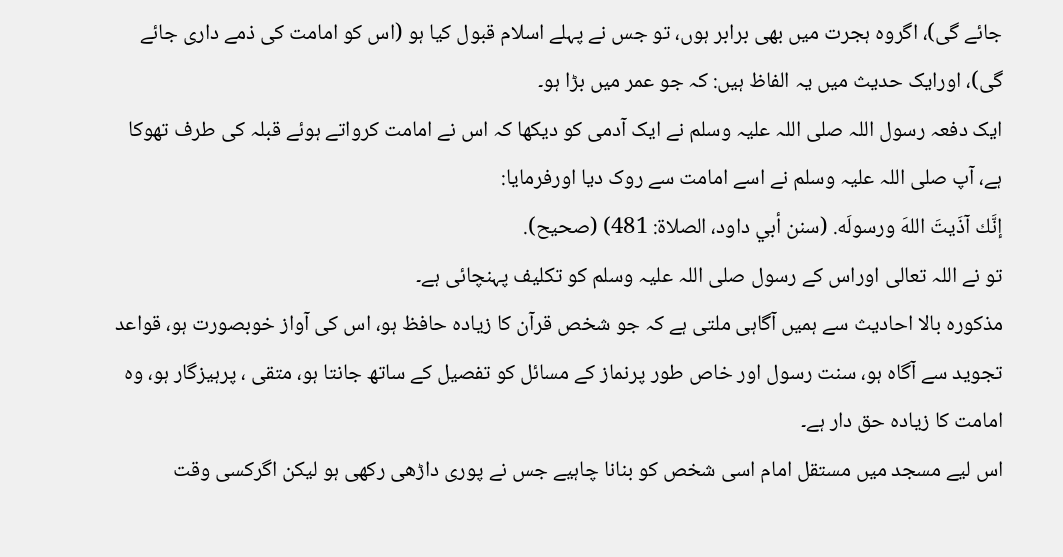جائے گی)، اگروہ ہجرت میں بھی برابر ہوں، تو جس نے پہلے اسلام قبول کیا ہو (اس کو امامت کی ذمے داری جائے گی)، اورایک حدیث میں یہ الفاظ ہیں: کہ جو عمر میں بڑا ہو۔
ایک دفعہ رسول اللہ صلی اللہ علیہ وسلم نے ایک آدمی کو دیکھا کہ اس نے امامت کرواتے ہوئے قبلہ کی طرف تھوکا ہے، آپ صلی اللہ علیہ وسلم نے اسے امامت سے روک دیا اورفرمایا:
إنَّك آذَيتَ اللهَ ورسولَه. (سنن أبي داود، الصلاة: 481) (صحيح).
تو نے اللہ تعالی اوراس کے رسول صلی اللہ علیہ وسلم کو تکلیف پہنچائی ہے۔
مذکورہ بالا احادیث سے ہمیں آگاہی ملتی ہے کہ جو شخص قرآن کا زیادہ حافظ ہو، اس کی آواز خوبصورت ہو، قواعد تجوید سے آگاہ ہو، سنت رسول اور خاص طور پرنماز کے مسائل کو تفصیل کے ساتھ جانتا ہو، متقی ، پرہیزگار ہو، وہ امامت کا زیادہ حق دار ہے۔
اس لیے مسجد میں مستقل امام اسی شخص کو بنانا چاہیے جس نے پوری داڑھی رکھی ہو لیکن اگرکسی وقت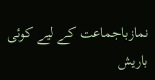نمازباجماعت کے لیے کوئی باریش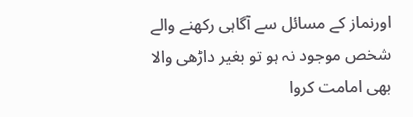اورنماز کے مسائل سے آگاہی رکھنے والے شخص موجود نہ ہو تو بغیر داڑھی والا بھی امامت کروا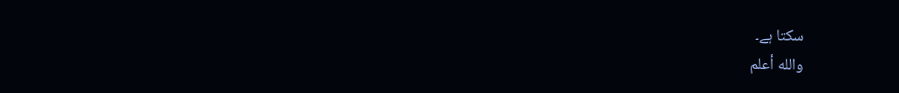سکتا ہے۔
والله أعلم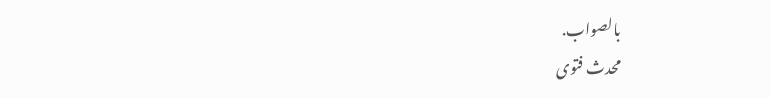بالصواب.
محدث فتوی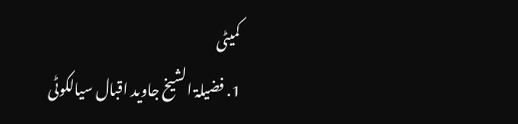کمیٹی
1. فضیلۃ الشیخ جاوید اقبال سیالکوٹی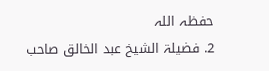حفظہ اللہ
2. فضیلۃ الشیخ عبد الخالق صاحب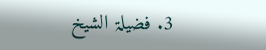3. فضیلۃ الشیخ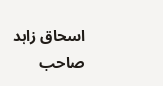اسحاق زاہد صاحب